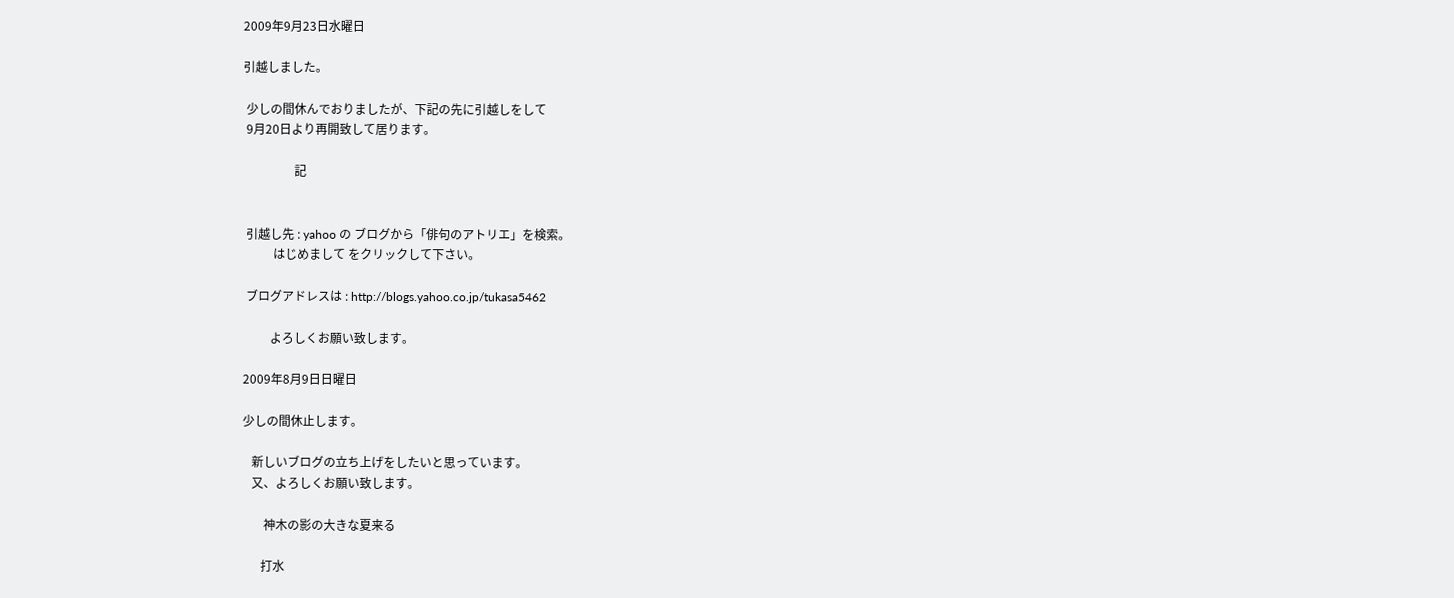2009年9月23日水曜日

引越しました。

 少しの間休んでおりましたが、下記の先に引越しをして
 9月20日より再開致して居ります。

                 記


 引越し先 : yahoo の ブログから「俳句のアトリエ」を検索。
          はじめまして をクリックして下さい。

 ブログアドレスは : http://blogs.yahoo.co.jp/tukasa5462

         よろしくお願い致します。

2009年8月9日日曜日

少しの間休止します。

   新しいブログの立ち上げをしたいと思っています。
   又、よろしくお願い致します。

       神木の影の大きな夏来る

      打水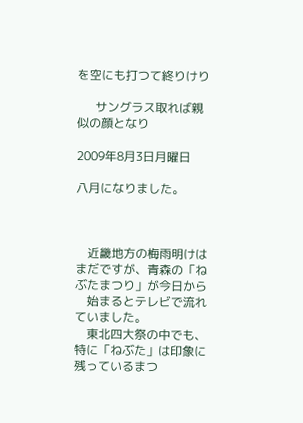を空にも打つて終りけり

      サングラス取れば親似の顔となり

2009年8月3日月曜日

八月になりました。



    近畿地方の梅雨明けはまだですが、青森の「ねぶたまつり」が今日から
    始まるとテレビで流れていました。
    東北四大祭の中でも、特に「ねぶた」は印象に残っているまつ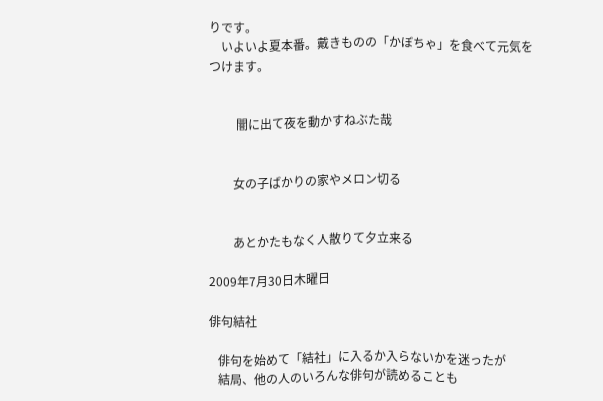りです。
    いよいよ夏本番。戴きものの「かぼちゃ」を食べて元気をつけます。


         闇に出て夜を動かすねぶた哉


        女の子ばかりの家やメロン切る


        あとかたもなく人散りて夕立来る

2009年7月30日木曜日

俳句結社

   俳句を始めて「結社」に入るか入らないかを迷ったが
   結局、他の人のいろんな俳句が読めることも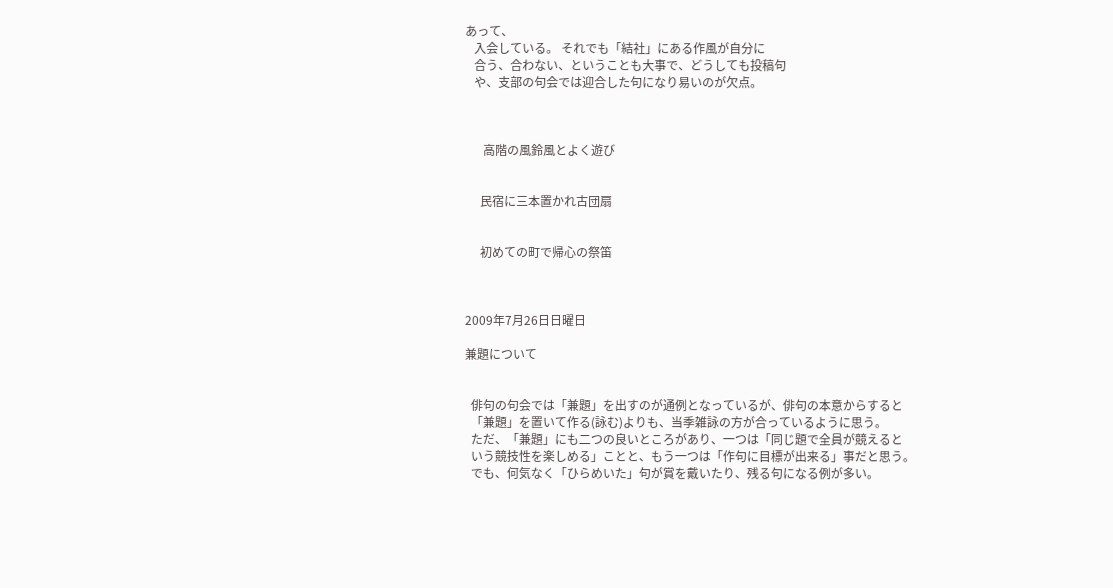あって、
   入会している。 それでも「結社」にある作風が自分に
   合う、合わない、ということも大事で、どうしても投稿句
   や、支部の句会では迎合した句になり易いのが欠点。



      高階の風鈴風とよく遊び


     民宿に三本置かれ古団扇


     初めての町で帰心の祭笛



2009年7月26日日曜日

兼題について


  俳句の句会では「兼題」を出すのが通例となっているが、俳句の本意からすると
  「兼題」を置いて作る(詠む)よりも、当季雑詠の方が合っているように思う。
  ただ、「兼題」にも二つの良いところがあり、一つは「同じ題で全員が競えると
  いう競技性を楽しめる」ことと、もう一つは「作句に目標が出来る」事だと思う。
  でも、何気なく「ひらめいた」句が賞を戴いたり、残る句になる例が多い。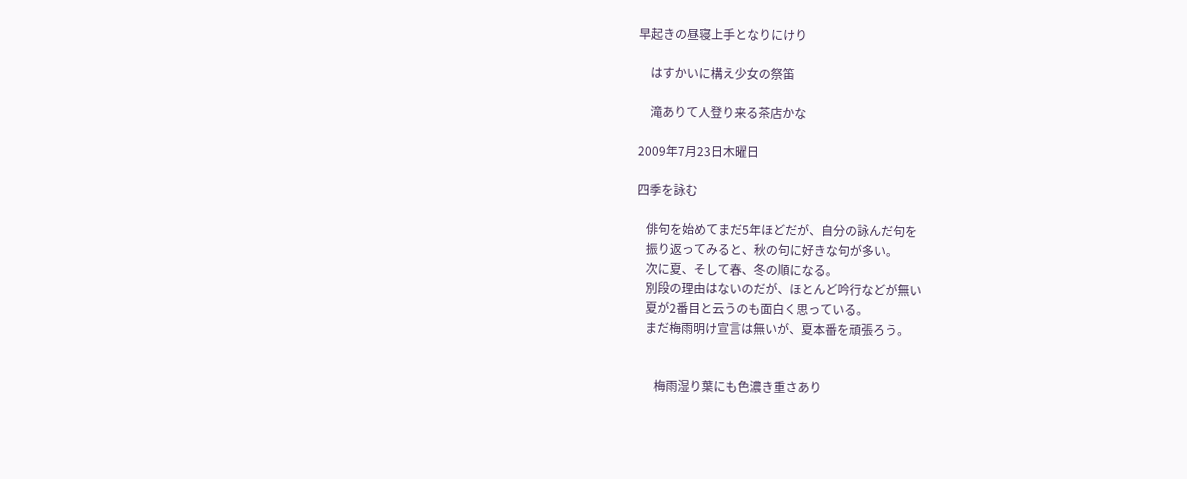早起きの昼寝上手となりにけり

    はすかいに構え少女の祭笛

    滝ありて人登り来る茶店かな

2009年7月23日木曜日

四季を詠む

   俳句を始めてまだ5年ほどだが、自分の詠んだ句を
   振り返ってみると、秋の句に好きな句が多い。
   次に夏、そして春、冬の順になる。
   別段の理由はないのだが、ほとんど吟行などが無い
   夏が2番目と云うのも面白く思っている。
   まだ梅雨明け宣言は無いが、夏本番を頑張ろう。


      梅雨湿り葉にも色濃き重さあり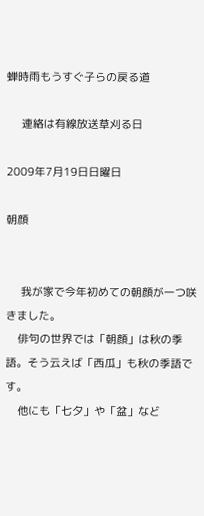蝉時雨もうすぐ子らの戻る道

     連絡は有線放送草刈る日

2009年7月19日日曜日

朝顔


     我が家で今年初めての朝顔が一つ咲きました。
    俳句の世界では「朝顔」は秋の季語。そう云えば「西瓜」も秋の季語です。
    他にも「七夕」や「盆」など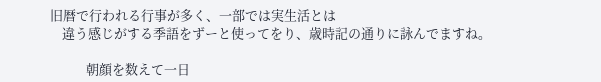旧暦で行われる行事が多く、一部では実生活とは
    違う感じがする季語をずーと使ってをり、歳時記の通りに詠んでますね。

            朝顔を数えて一日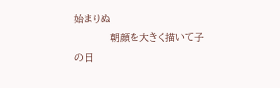始まりぬ
            朝顔を大きく描いて子の日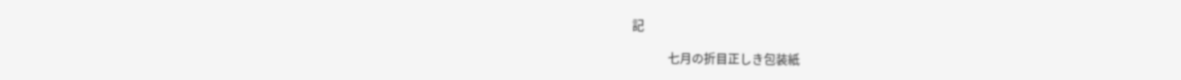記

            七月の折目正しき包装紙